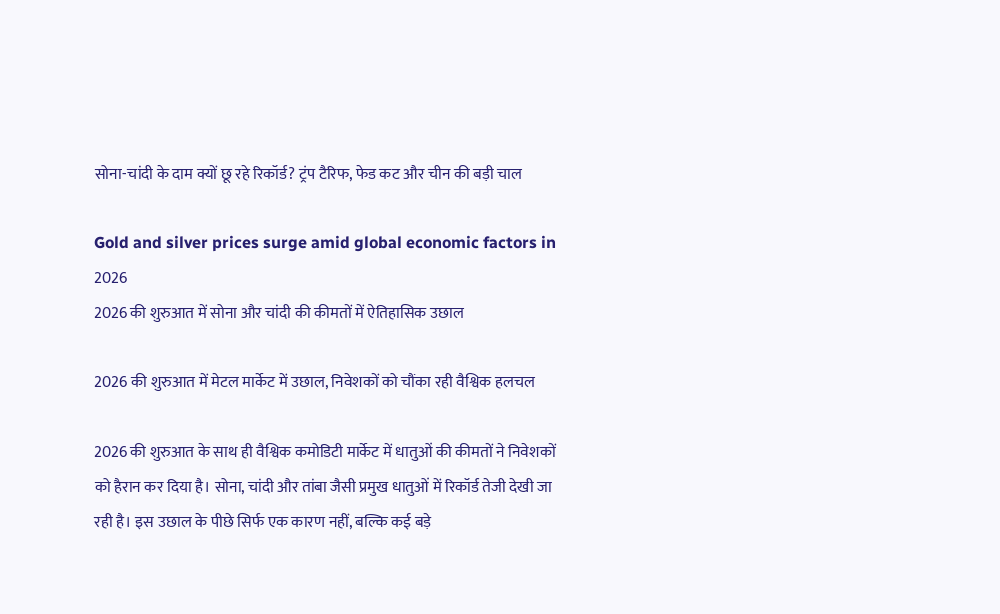सोना-चांदी के दाम क्यों छू रहे रिकॉर्ड? ट्रंप टैरिफ, फेड कट और चीन की बड़ी चाल

Gold and silver prices surge amid global economic factors in 2026
2026 की शुरुआत में सोना और चांदी की कीमतों में ऐतिहासिक उछाल

2026 की शुरुआत में मेटल मार्केट में उछाल, निवेशकों को चौंका रही वैश्विक हलचल

2026 की शुरुआत के साथ ही वैश्विक कमोडिटी मार्केट में धातुओं की कीमतों ने निवेशकों को हैरान कर दिया है। सोना, चांदी और तांबा जैसी प्रमुख धातुओं में रिकॉर्ड तेजी देखी जा रही है। इस उछाल के पीछे सिर्फ एक कारण नहीं, बल्कि कई बड़े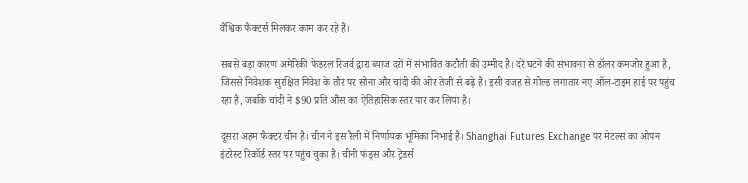वैश्विक फैक्टर्स मिलकर काम कर रहे हैं।

सबसे बड़ा कारण अमेरिकी फेडरल रिजर्व द्वारा ब्याज दरों में संभावित कटौती की उम्मीद है। दरें घटने की संभावना से डॉलर कमजोर हुआ है, जिससे निवेशक सुरक्षित निवेश के तौर पर सोना और चांदी की ओर तेजी से बढ़े हैं। इसी वजह से गोल्ड लगातार नए ऑल-टाइम हाई पर पहुंच रहा है, जबकि चांदी ने $90 प्रति औंस का ऐतिहासिक स्तर पार कर लिया है।

दूसरा अहम फैक्टर चीन है। चीन ने इस रैली में निर्णायक भूमिका निभाई है। Shanghai Futures Exchange पर मेटल्स का ओपन इंटरेस्ट रिकॉर्ड स्तर पर पहुंच चुका है। चीनी फंड्स और ट्रेडर्स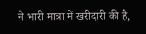ने भारी मात्रा में खरीदारी की है,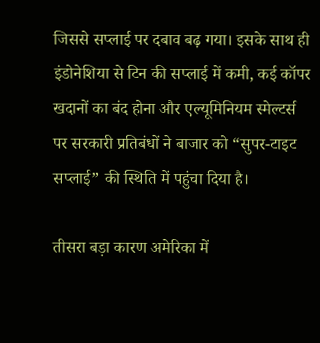जिससे सप्लाई पर दबाव बढ़ गया। इसके साथ ही इंडोनेशिया से टिन की सप्लाई में कमी, कई कॉपर खदानों का बंद होना और एल्यूमिनियम स्मेल्टर्स पर सरकारी प्रतिबंधों ने बाजार को “सुपर-टाइट सप्लाई” की स्थिति में पहुंचा दिया है।

तीसरा बड़ा कारण अमेरिका में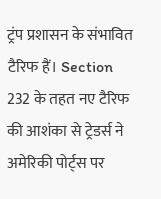ट्रंप प्रशासन के संभावित टैरिफ हैं। Section 232 के तहत नए टैरिफ की आशंका से ट्रेडर्स ने अमेरिकी पोर्ट्स पर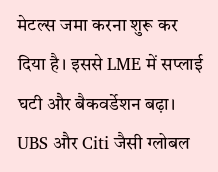मेटल्स जमा करना शुरू कर दिया है। इससे LME में सप्लाई घटी और बैकवर्डेशन बढ़ा। UBS और Citi जैसी ग्लोबल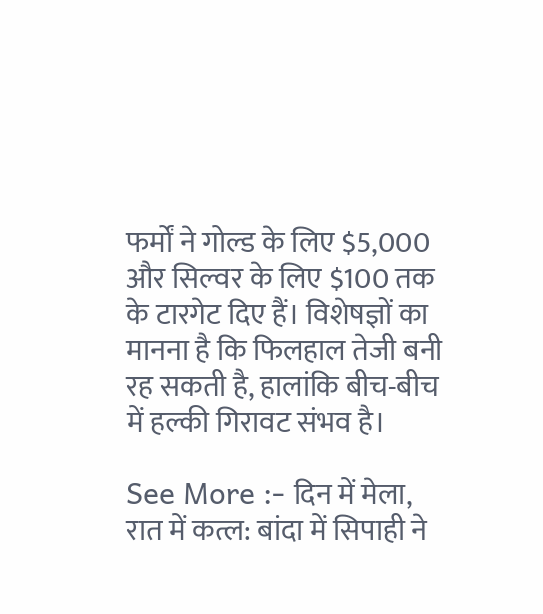फर्मों ने गोल्ड के लिए $5,000 और सिल्वर के लिए $100 तक के टारगेट दिए हैं। विशेषज्ञों का मानना है कि फिलहाल तेजी बनी रह सकती है, हालांकि बीच-बीच में हल्की गिरावट संभव है।

See More :- दिन में मेला, रात में कत्ल: बांदा में सिपाही ने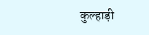कुल्हाड़ी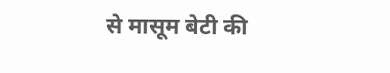से मासूम बेटी की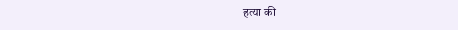हत्या की